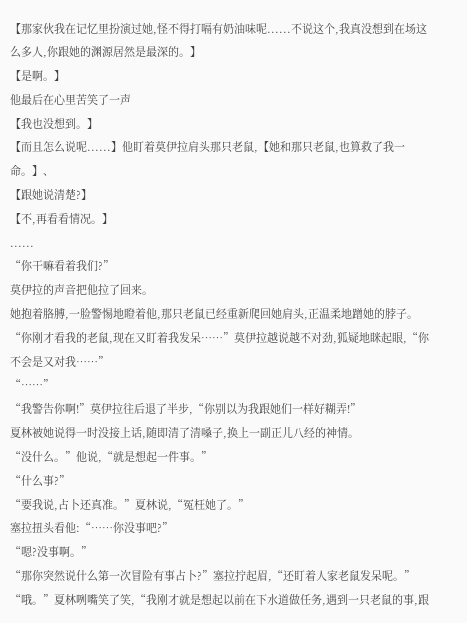【那家伙我在记忆里扮演过她,怪不得打嗝有奶油味呢......不说这个,我真没想到在场这么多人,你跟她的渊源居然是最深的。】
【是啊。】
他最后在心里苦笑了一声
【我也没想到。】
【而且怎么说呢......】他盯着莫伊拉肩头那只老鼠,【她和那只老鼠,也算救了我一命。】、
【跟她说清楚?】
【不,再看看情况。】
......
“你干嘛看着我们?”
莫伊拉的声音把他拉了回来。
她抱着胳膊,一脸警惕地瞪着他,那只老鼠已经重新爬回她肩头,正温柔地蹭她的脖子。
“你刚才看我的老鼠,现在又盯着我发呆……”莫伊拉越说越不对劲,狐疑地眯起眼,“你不会是又对我……”
“……”
“我警告你啊!”莫伊拉往后退了半步,“你别以为我跟她们一样好糊弄!”
夏林被她说得一时没接上话,随即清了清嗓子,换上一副正儿八经的神情。
“没什么。”他说,“就是想起一件事。”
“什么事?”
“要我说,占卜还真准。”夏林说,“冤枉她了。”
塞拉扭头看他:“……你没事吧?”
“嗯?没事啊。”
“那你突然说什么第一次冒险有事占卜?”塞拉拧起眉,“还盯着人家老鼠发呆呢。”
“哦。”夏林咧嘴笑了笑,“我刚才就是想起以前在下水道做任务,遇到一只老鼠的事,跟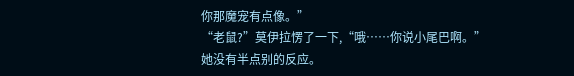你那魔宠有点像。”
“老鼠?”莫伊拉愣了一下,“哦……你说小尾巴啊。”
她没有半点别的反应。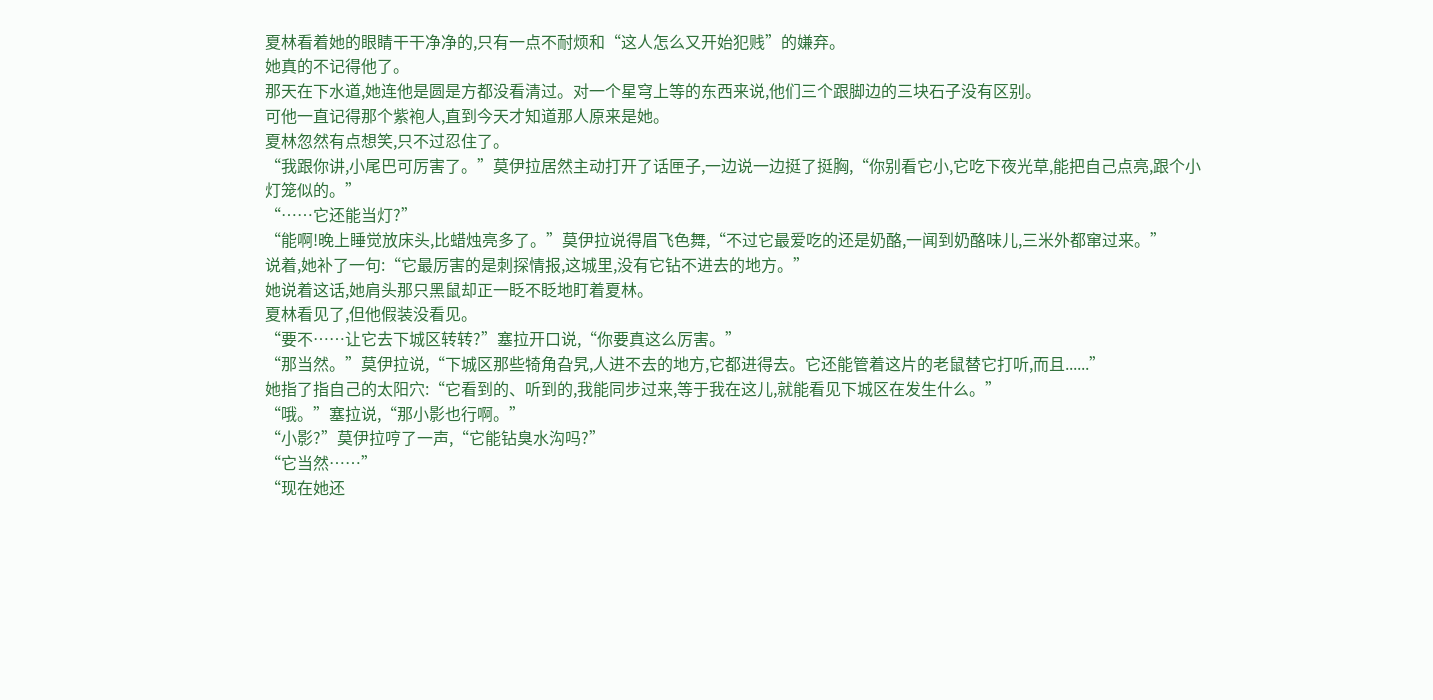夏林看着她的眼睛干干净净的,只有一点不耐烦和“这人怎么又开始犯贱”的嫌弃。
她真的不记得他了。
那天在下水道,她连他是圆是方都没看清过。对一个星穹上等的东西来说,他们三个跟脚边的三块石子没有区别。
可他一直记得那个紫袍人,直到今天才知道那人原来是她。
夏林忽然有点想笑,只不过忍住了。
“我跟你讲,小尾巴可厉害了。”莫伊拉居然主动打开了话匣子,一边说一边挺了挺胸,“你别看它小,它吃下夜光草,能把自己点亮,跟个小灯笼似的。”
“……它还能当灯?”
“能啊!晚上睡觉放床头,比蜡烛亮多了。”莫伊拉说得眉飞色舞,“不过它最爱吃的还是奶酪,一闻到奶酪味儿,三米外都窜过来。”
说着,她补了一句:“它最厉害的是刺探情报,这城里,没有它钻不进去的地方。”
她说着这话,她肩头那只黑鼠却正一眨不眨地盯着夏林。
夏林看见了,但他假装没看见。
“要不……让它去下城区转转?”塞拉开口说,“你要真这么厉害。”
“那当然。”莫伊拉说,“下城区那些犄角旮旯,人进不去的地方,它都进得去。它还能管着这片的老鼠替它打听,而且......”
她指了指自己的太阳穴:“它看到的、听到的,我能同步过来,等于我在这儿,就能看见下城区在发生什么。”
“哦。”塞拉说,“那小影也行啊。”
“小影?”莫伊拉哼了一声,“它能钻臭水沟吗?”
“它当然……”
“现在她还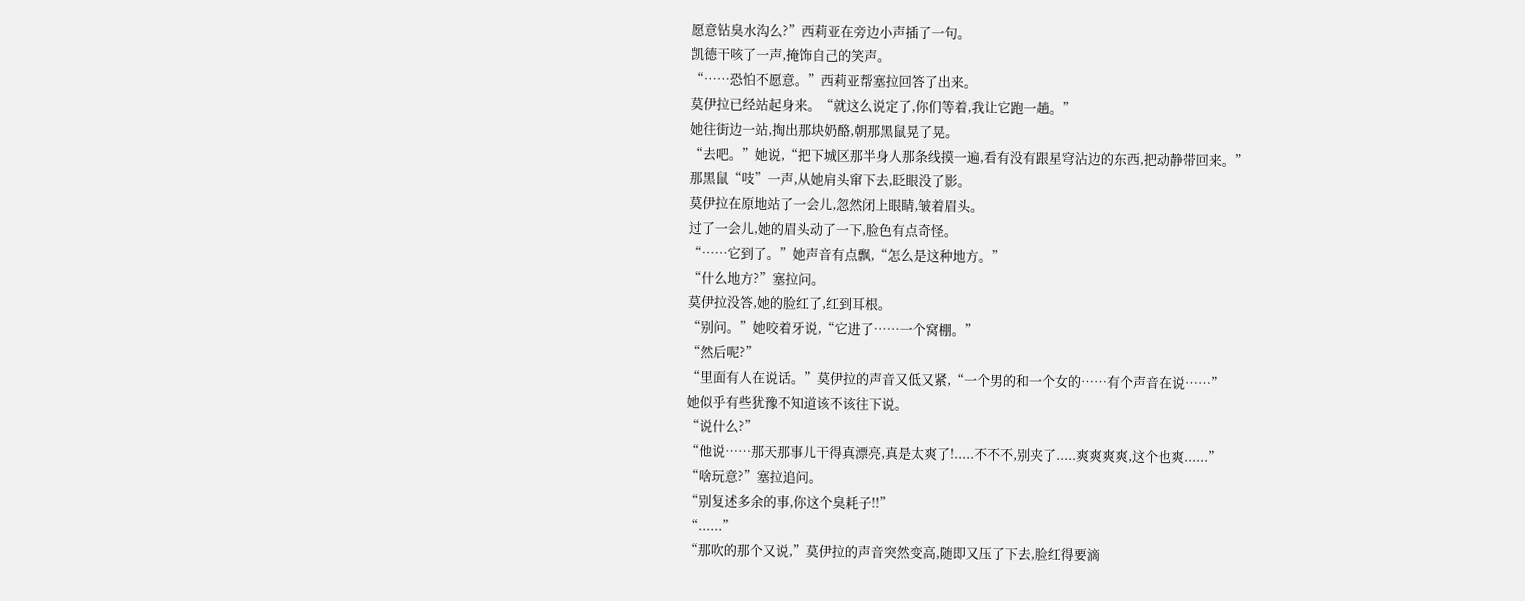愿意钻臭水沟么?”西莉亚在旁边小声插了一句。
凯德干咳了一声,掩饰自己的笑声。
“……恐怕不愿意。”西莉亚帮塞拉回答了出来。
莫伊拉已经站起身来。“就这么说定了,你们等着,我让它跑一趟。”
她往街边一站,掏出那块奶酪,朝那黑鼠晃了晃。
“去吧。”她说,“把下城区那半身人那条线摸一遍,看有没有跟星穹沾边的东西,把动静带回来。”
那黑鼠“吱”一声,从她肩头窜下去,眨眼没了影。
莫伊拉在原地站了一会儿,忽然闭上眼睛,皱着眉头。
过了一会儿,她的眉头动了一下,脸色有点奇怪。
“……它到了。”她声音有点飘,“怎么是这种地方。”
“什么地方?”塞拉问。
莫伊拉没答,她的脸红了,红到耳根。
“别问。”她咬着牙说,“它进了……一个窝棚。”
“然后呢?”
“里面有人在说话。”莫伊拉的声音又低又紧,“一个男的和一个女的……有个声音在说……”
她似乎有些犹豫不知道该不该往下说。
“说什么?”
“他说……那天那事儿干得真漂亮,真是太爽了!.....不不不,别夹了.....爽爽爽爽,这个也爽......”
“啥玩意?”塞拉追问。
“别复述多余的事,你这个臭耗子!!”
“......”
“那吹的那个又说,”莫伊拉的声音突然变高,随即又压了下去,脸红得要滴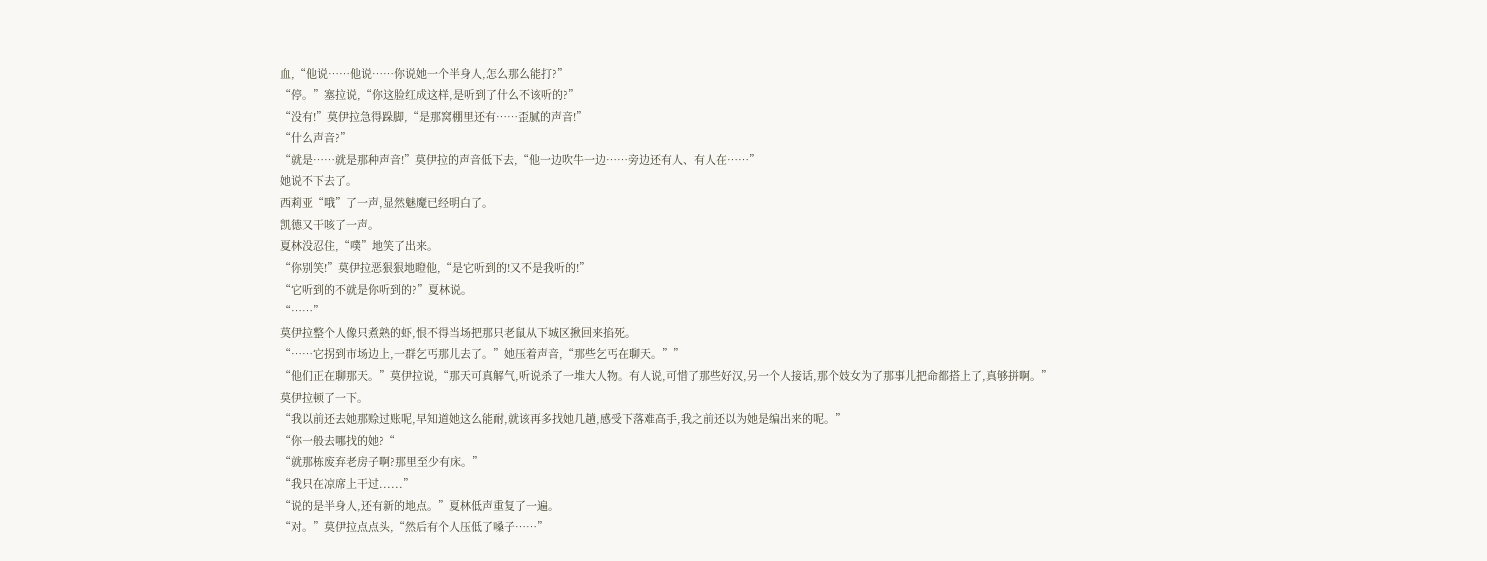血,“他说……他说……你说她一个半身人,怎么那么能打?”
“停。”塞拉说,“你这脸红成这样,是听到了什么不该听的?”
“没有!”莫伊拉急得跺脚,“是那窝棚里还有……歪腻的声音!”
“什么声音?”
“就是……就是那种声音!”莫伊拉的声音低下去,“他一边吹牛一边……旁边还有人、有人在……”
她说不下去了。
西莉亚“哦”了一声,显然魅魔已经明白了。
凯德又干咳了一声。
夏林没忍住,“噗”地笑了出来。
“你别笑!”莫伊拉恶狠狠地瞪他,“是它听到的!又不是我听的!”
“它听到的不就是你听到的?”夏林说。
“……”
莫伊拉整个人像只煮熟的虾,恨不得当场把那只老鼠从下城区揪回来掐死。
“……它拐到市场边上,一群乞丐那儿去了。”她压着声音,“那些乞丐在聊天。””
“他们正在聊那天。”莫伊拉说,“那天可真解气,听说杀了一堆大人物。有人说,可惜了那些好汉,另一个人接话,那个妓女为了那事儿把命都搭上了,真够拼啊。”
莫伊拉顿了一下。
“我以前还去她那赊过账呢,早知道她这么能耐,就该再多找她几趟,感受下落难高手,我之前还以为她是编出来的呢。”
“你一般去哪找的她?“
“就那栋废弃老房子啊?那里至少有床。”
“我只在凉席上干过......”
“说的是半身人,还有新的地点。”夏林低声重复了一遍。
“对。”莫伊拉点点头,“然后有个人压低了嗓子……”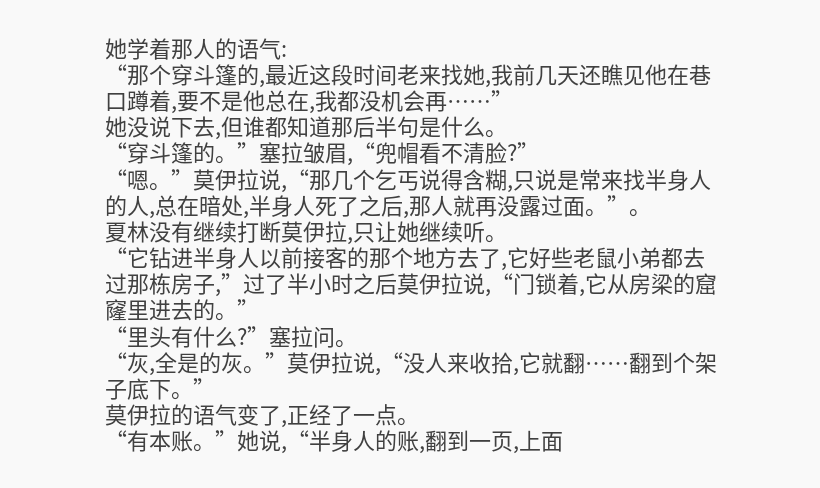她学着那人的语气:
“那个穿斗篷的,最近这段时间老来找她,我前几天还瞧见他在巷口蹲着,要不是他总在,我都没机会再……”
她没说下去,但谁都知道那后半句是什么。
“穿斗篷的。”塞拉皱眉,“兜帽看不清脸?”
“嗯。”莫伊拉说,“那几个乞丐说得含糊,只说是常来找半身人的人,总在暗处,半身人死了之后,那人就再没露过面。”。
夏林没有继续打断莫伊拉,只让她继续听。
“它钻进半身人以前接客的那个地方去了,它好些老鼠小弟都去过那栋房子,”过了半小时之后莫伊拉说,“门锁着,它从房梁的窟窿里进去的。”
“里头有什么?”塞拉问。
“灰,全是的灰。”莫伊拉说,“没人来收拾,它就翻……翻到个架子底下。”
莫伊拉的语气变了,正经了一点。
“有本账。”她说,“半身人的账,翻到一页,上面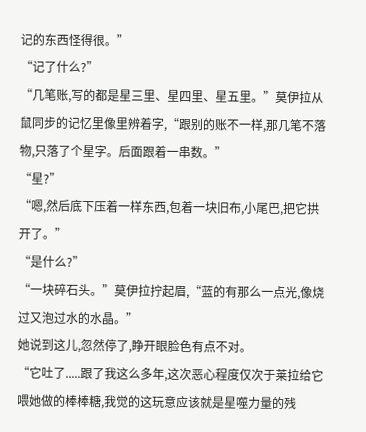记的东西怪得很。”
“记了什么?”
“几笔账,写的都是星三里、星四里、星五里。”莫伊拉从鼠同步的记忆里像里辨着字,“跟别的账不一样,那几笔不落物,只落了个星字。后面跟着一串数。”
“星?”
“嗯,然后底下压着一样东西,包着一块旧布,小尾巴,把它拱开了。”
“是什么?”
“一块碎石头。”莫伊拉拧起眉,“蓝的有那么一点光,像烧过又泡过水的水晶。”
她说到这儿,忽然停了,睁开眼脸色有点不对。
“它吐了.....跟了我这么多年,这次恶心程度仅次于莱拉给它喂她做的棒棒糖,我觉的这玩意应该就是星噬力量的残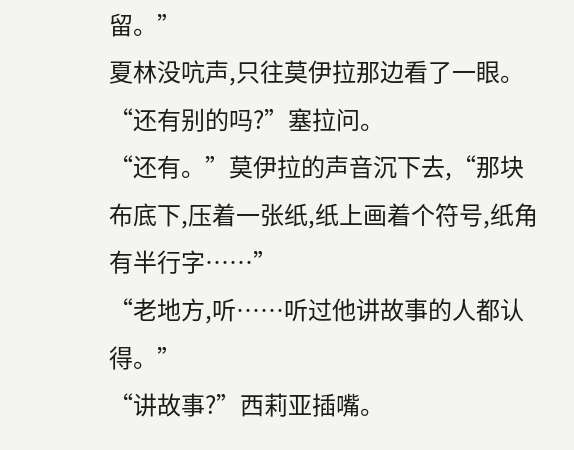留。”
夏林没吭声,只往莫伊拉那边看了一眼。
“还有别的吗?”塞拉问。
“还有。”莫伊拉的声音沉下去,“那块布底下,压着一张纸,纸上画着个符号,纸角有半行字……”
“老地方,听……听过他讲故事的人都认得。”
“讲故事?”西莉亚插嘴。